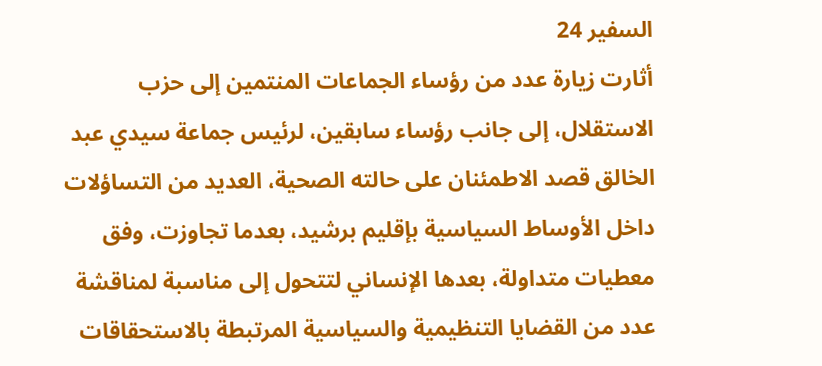السفير 24
أثارت زيارة عدد من رؤساء الجماعات المنتمين إلى حزب الاستقلال، إلى جانب رؤساء سابقين، لرئيس جماعة سيدي عبد الخالق قصد الاطمئنان على حالته الصحية، العديد من التساؤلات داخل الأوساط السياسية بإقليم برشيد، بعدما تجاوزت، وفق معطيات متداولة، بعدها الإنساني لتتحول إلى مناسبة لمناقشة عدد من القضايا التنظيمية والسياسية المرتبطة بالاستحقاقات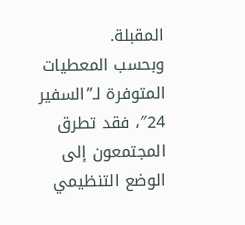المقبلة.
وبحسب المعطيات المتوفرة لـ”السفير 24″، فقد تطرق المجتمعون إلى الوضع التنظيمي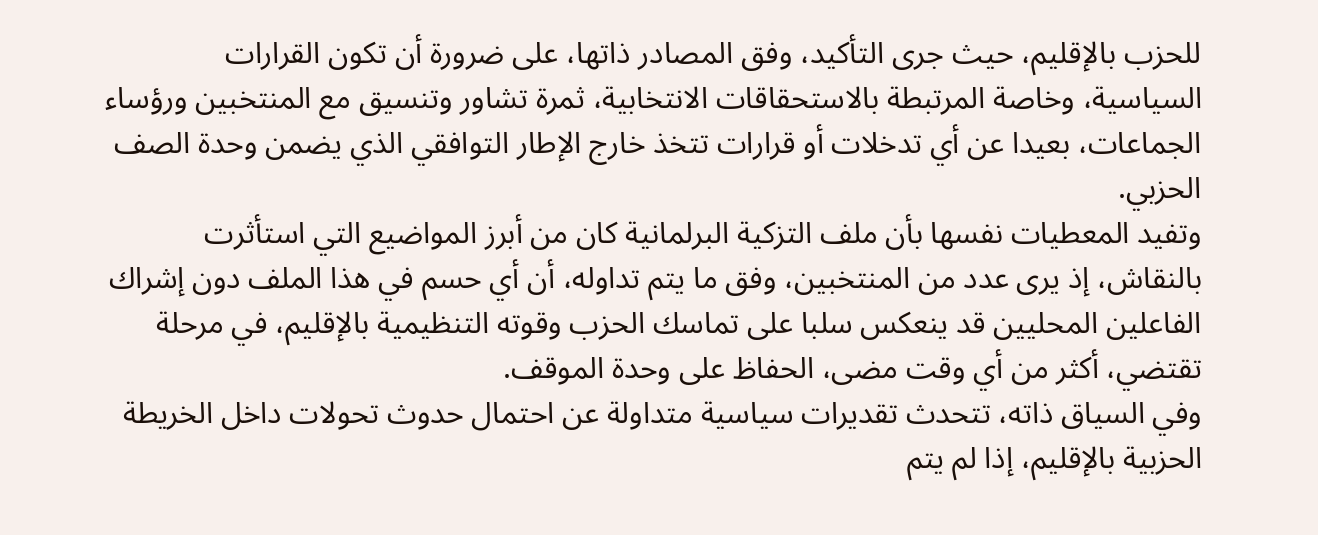للحزب بالإقليم، حيث جرى التأكيد، وفق المصادر ذاتها، على ضرورة أن تكون القرارات السياسية، وخاصة المرتبطة بالاستحقاقات الانتخابية، ثمرة تشاور وتنسيق مع المنتخبين ورؤساء الجماعات، بعيدا عن أي تدخلات أو قرارات تتخذ خارج الإطار التوافقي الذي يضمن وحدة الصف الحزبي.
وتفيد المعطيات نفسها بأن ملف التزكية البرلمانية كان من أبرز المواضيع التي استأثرت بالنقاش، إذ يرى عدد من المنتخبين، وفق ما يتم تداوله، أن أي حسم في هذا الملف دون إشراك الفاعلين المحليين قد ينعكس سلبا على تماسك الحزب وقوته التنظيمية بالإقليم، في مرحلة تقتضي، أكثر من أي وقت مضى، الحفاظ على وحدة الموقف.
وفي السياق ذاته، تتحدث تقديرات سياسية متداولة عن احتمال حدوث تحولات داخل الخريطة الحزبية بالإقليم، إذا لم يتم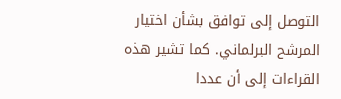التوصل إلى توافق بشأن اختيار المرشح البرلماني. كما تشير هذه القراءات إلى أن عددا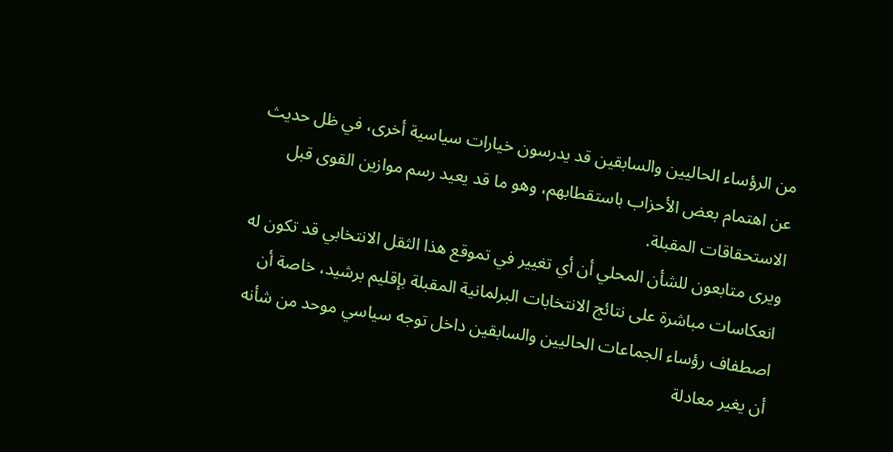من الرؤساء الحاليين والسابقين قد يدرسون خيارات سياسية أخرى، في ظل حديث عن اهتمام بعض الأحزاب باستقطابهم، وهو ما قد يعيد رسم موازين القوى قبل الاستحقاقات المقبلة.
ويرى متابعون للشأن المحلي أن أي تغيير في تموقع هذا الثقل الانتخابي قد تكون له انعكاسات مباشرة على نتائج الانتخابات البرلمانية المقبلة بإقليم برشيد، خاصة أن اصطفاف رؤساء الجماعات الحاليين والسابقين داخل توجه سياسي موحد من شأنه أن يغير معادلة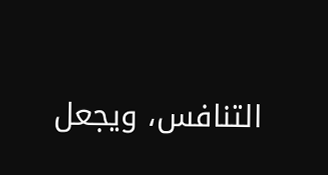التنافس، ويجعل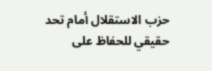حزب الاستقلال أمام تحد حقيقي للحفاظ على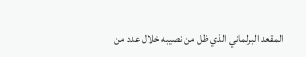المقعد البرلماني الذي ظل من نصيبه خلال عدد من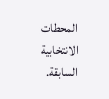المحطات الانتخابية السابقة.